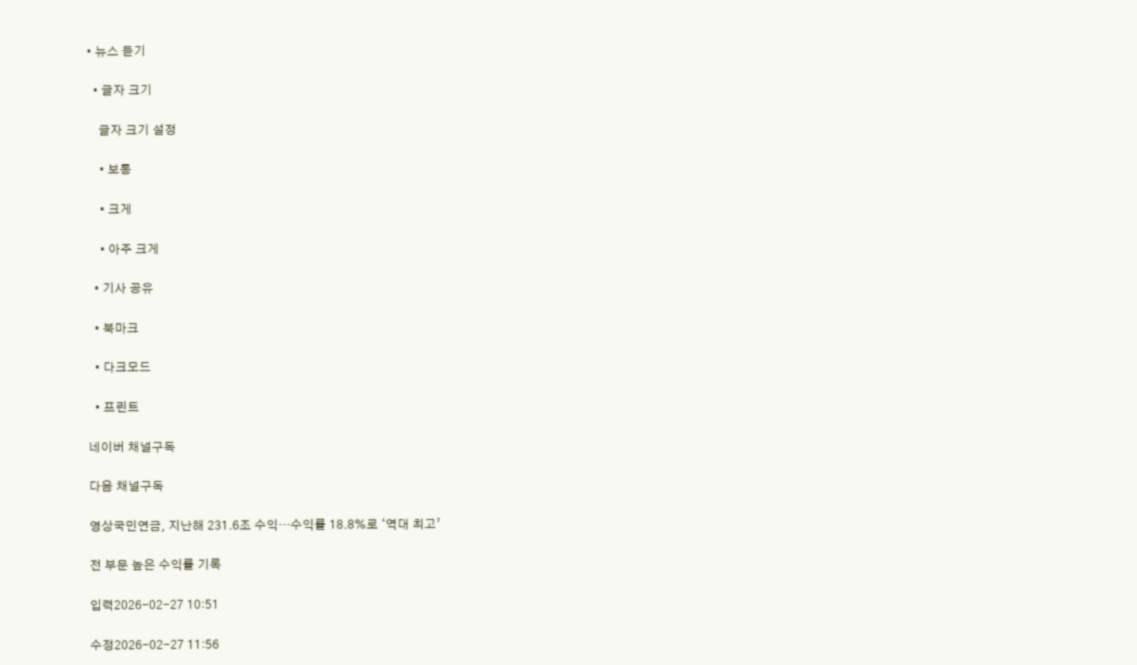• 뉴스 듣기

  • 글자 크기

    글자 크기 설정

    • 보통

    • 크게

    • 아주 크게

  • 기사 공유

  • 북마크

  • 다크모드

  • 프린트

네이버 채널구독

다음 채널구독

영상국민연금, 지난해 231.6조 수익…수익률 18.8%로 ‘역대 최고’

전 부문 높은 수익률 기록

입력2026-02-27 10:51

수정2026-02-27 11:56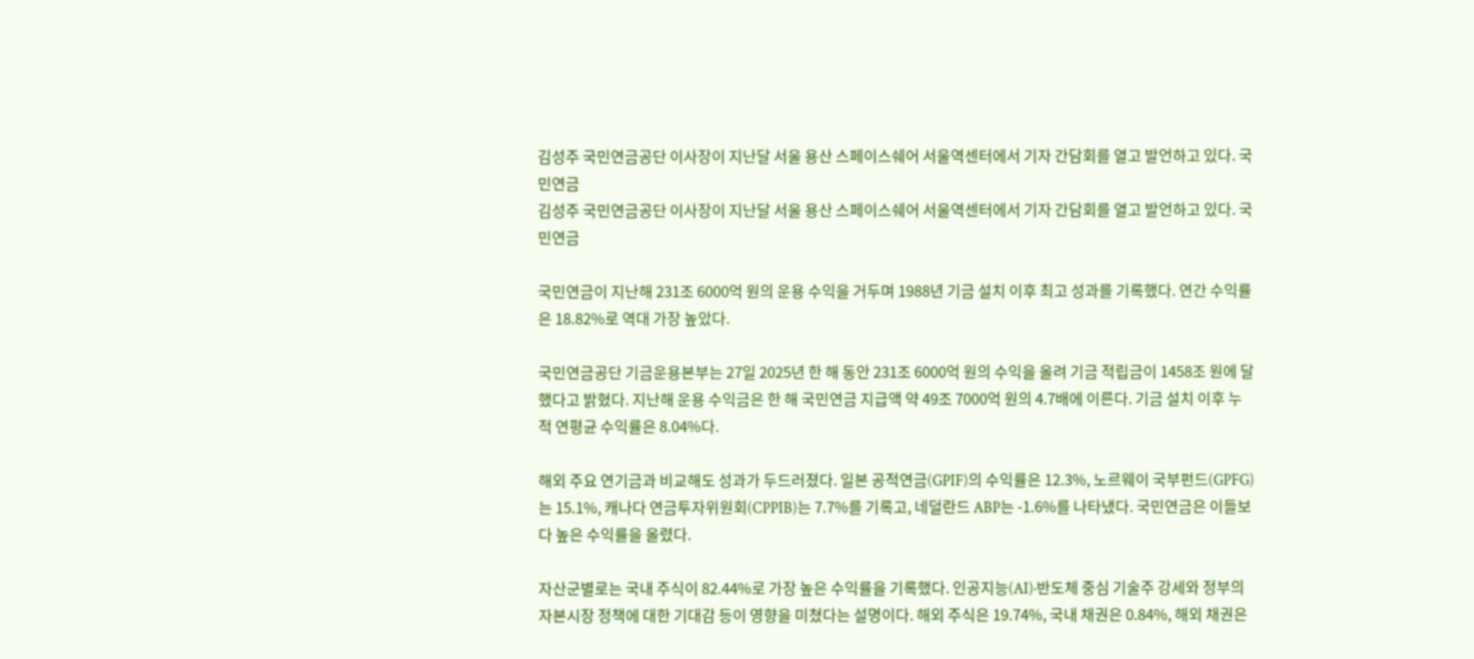김성주 국민연금공단 이사장이 지난달 서울 용산 스페이스쉐어 서울역센터에서 기자 간담회를 열고 발언하고 있다. 국민연금
김성주 국민연금공단 이사장이 지난달 서울 용산 스페이스쉐어 서울역센터에서 기자 간담회를 열고 발언하고 있다. 국민연금

국민연금이 지난해 231조 6000억 원의 운용 수익을 거두며 1988년 기금 설치 이후 최고 성과를 기록했다. 연간 수익률은 18.82%로 역대 가장 높았다.

국민연금공단 기금운용본부는 27일 2025년 한 해 동안 231조 6000억 원의 수익을 올려 기금 적립금이 1458조 원에 달했다고 밝혔다. 지난해 운용 수익금은 한 해 국민연금 지급액 약 49조 7000억 원의 4.7배에 이른다. 기금 설치 이후 누적 연평균 수익률은 8.04%다.

해외 주요 연기금과 비교해도 성과가 두드러졌다. 일본 공적연금(GPIF)의 수익률은 12.3%, 노르웨이 국부펀드(GPFG)는 15.1%, 캐나다 연금투자위원회(CPPIB)는 7.7%를 기록고, 네덜란드 ABP는 -1.6%를 나타냈다. 국민연금은 이들보다 높은 수익률을 올렸다.

자산군별로는 국내 주식이 82.44%로 가장 높은 수익률을 기록했다. 인공지능(AI)·반도체 중심 기술주 강세와 정부의 자본시장 정책에 대한 기대감 등이 영향을 미쳤다는 설명이다. 해외 주식은 19.74%, 국내 채권은 0.84%, 해외 채권은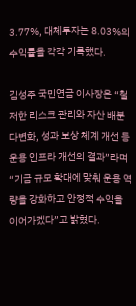3.77%, 대체투자는 8.03%의 수익률을 각각 기록했다.

김성주 국민연금 이사장은 “철저한 리스크 관리와 자산 배분 다변화, 성과 보상 체계 개선 등 운용 인프라 개선의 결과”라며 “기금 규모 확대에 맞춰 운용 역량을 강화하고 안정적 수익을 이어가겠다”고 밝혔다.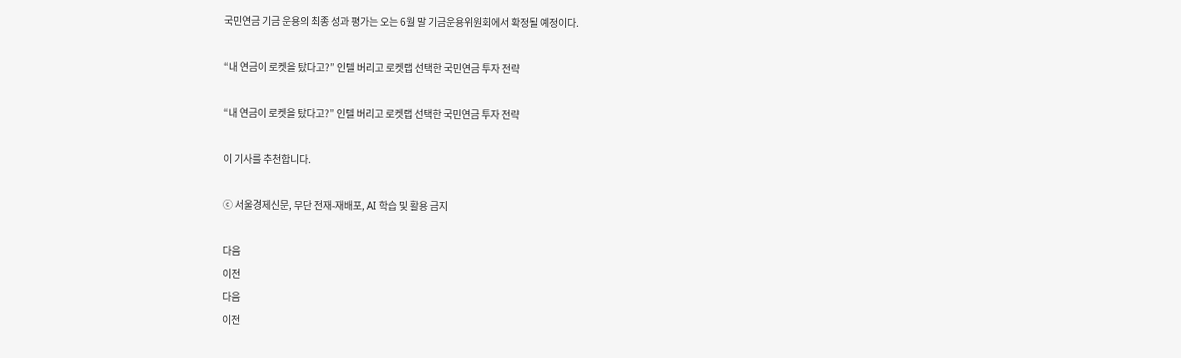국민연금 기금 운용의 최종 성과 평가는 오는 6월 말 기금운용위원회에서 확정될 예정이다.

“내 연금이 로켓을 탔다고?” 인텔 버리고 로켓랩 선택한 국민연금 투자 전략

“내 연금이 로켓을 탔다고?” 인텔 버리고 로켓랩 선택한 국민연금 투자 전략

이 기사를 추천합니다.

ⓒ 서울경제신문, 무단 전재-재배포, AI 학습 및 활용 금지

다음
이전
다음
이전